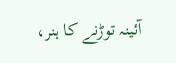آئینہ توڑنے کا ہنر،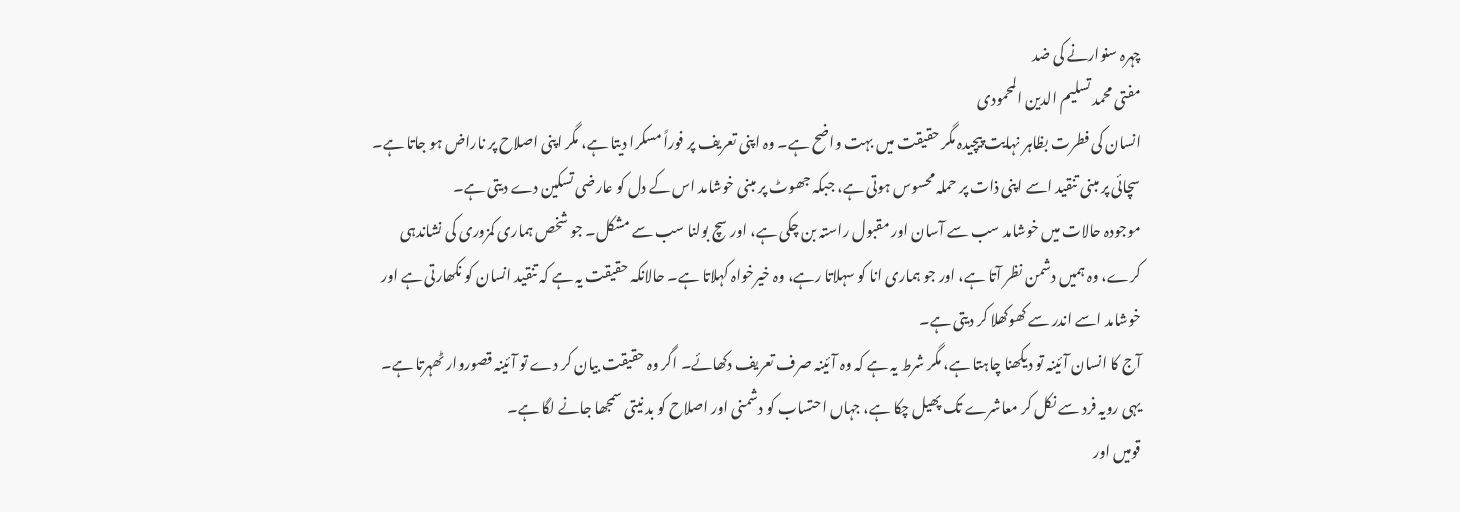چہرہ سنوارنے کی ضد
مفتی محمد تسلیم الدین المحمودی
انسان کی فطرت بظاہر نہایت پیچیدہ مگر حقیقت میں بہت واضح ہے۔ وہ اپنی تعریف پر فوراً مسکرا دیتا ہے، مگر اپنی اصلاح پر ناراض ہو جاتا ہے۔ سچائی پر مبنی تنقید اسے اپنی ذات پر حملہ محسوس ہوتی ہے، جبکہ جھوٹ پر مبنی خوشامد اس کے دل کو عارضی تسکین دے دیتی ہے۔
موجودہ حالات میں خوشامد سب سے آسان اور مقبول راستہ بن چکی ہے، اور سچ بولنا سب سے مشکل۔ جو شخص ہماری کمزوری کی نشاندہی کرے، وہ ہمیں دشمن نظر آتا ہے، اور جو ہماری انا کو سہلاتا رہے، وہ خیرخواہ کہلاتا ہے۔ حالانکہ حقیقت یہ ہے کہ تنقید انسان کو نکھارتی ہے اور خوشامد اسے اندر سے کھوکھلا کر دیتی ہے۔
آج کا انسان آئینہ تو دیکھنا چاہتا ہے، مگر شرط یہ ہے کہ وہ آئینہ صرف تعریف دکھائے۔ اگر وہ حقیقت بیان کر دے تو آئینہ قصوروار ٹھہرتا ہے۔ یہی رویہ فرد سے نکل کر معاشرے تک پھیل چکا ہے، جہاں احتساب کو دشمنی اور اصلاح کو بد نیتی سمجھا جانے لگا ہے۔
قومیں اور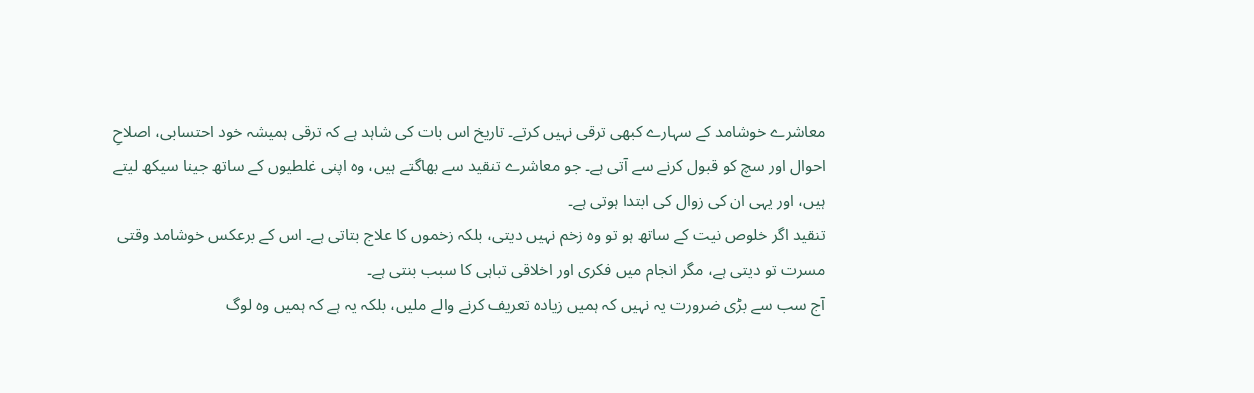معاشرے خوشامد کے سہارے کبھی ترقی نہیں کرتے۔ تاریخ اس بات کی شاہد ہے کہ ترقی ہمیشہ خود احتسابی، اصلاحِ احوال اور سچ کو قبول کرنے سے آتی ہے۔ جو معاشرے تنقید سے بھاگتے ہیں، وہ اپنی غلطیوں کے ساتھ جینا سیکھ لیتے ہیں، اور یہی ان کی زوال کی ابتدا ہوتی ہے۔
تنقید اگر خلوص نیت کے ساتھ ہو تو وہ زخم نہیں دیتی، بلکہ زخموں کا علاج بتاتی ہے۔ اس کے برعکس خوشامد وقتی مسرت تو دیتی ہے، مگر انجام میں فکری اور اخلاقی تباہی کا سبب بنتی ہے۔
آج سب سے بڑی ضرورت یہ نہیں کہ ہمیں زیادہ تعریف کرنے والے ملیں، بلکہ یہ ہے کہ ہمیں وہ لوگ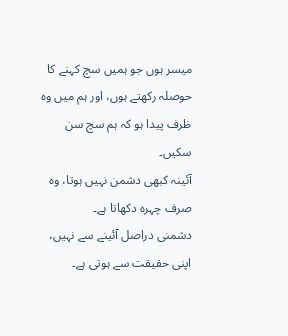میسر ہوں جو ہمیں سچ کہنے کا حوصلہ رکھتے ہوں، اور ہم میں وہ ظرف پیدا ہو کہ ہم سچ سن سکیں۔
آئینہ کبھی دشمن نہیں ہوتا، وہ صرف چہرہ دکھاتا ہے۔
دشمنی دراصل آئینے سے نہیں، اپنی حقیقت سے ہوتی ہے۔